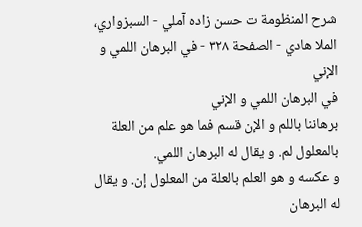شرح المنظومة ت حسن زاده آملي - السبزواري، الملا هادي - الصفحة ٣٢٨ - في البرهان اللمي و الإني
في البرهان اللمي و الإني
برهاننا باللم و الإن قسم فما هو علم من العلة بالمعلول لم. و يقال له البرهان اللمي.
و عكسه و هو العلم بالعلة من المعلول إن. و يقال له البرهان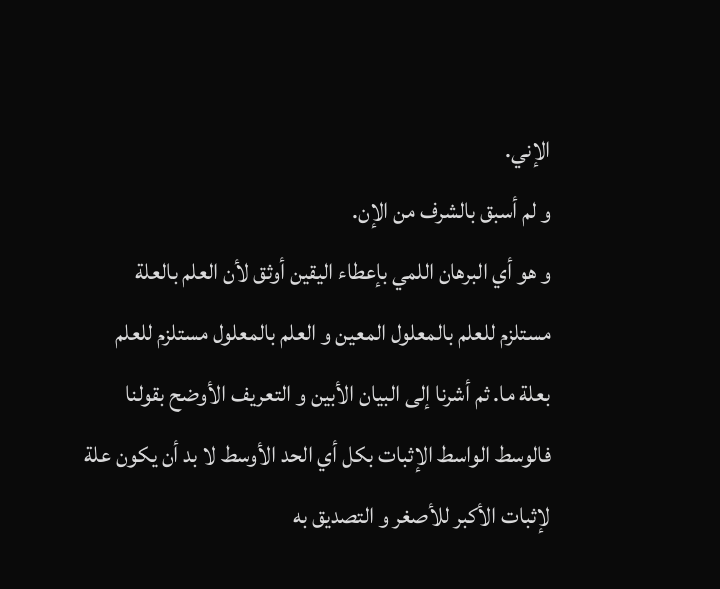الإني.
و لم أسبق بالشرف من الإن.
و هو أي البرهان اللمي بإعطاء اليقين أوثق لأن العلم بالعلة مستلزم للعلم بالمعلول المعين و العلم بالمعلول مستلزم للعلم بعلة ما. ثم أشرنا إلى البيان الأبين و التعريف الأوضح بقولنا فالوسط الواسط الإثبات بكل أي الحد الأوسط لا بد أن يكون علة لإثبات الأكبر للأصغر و التصديق به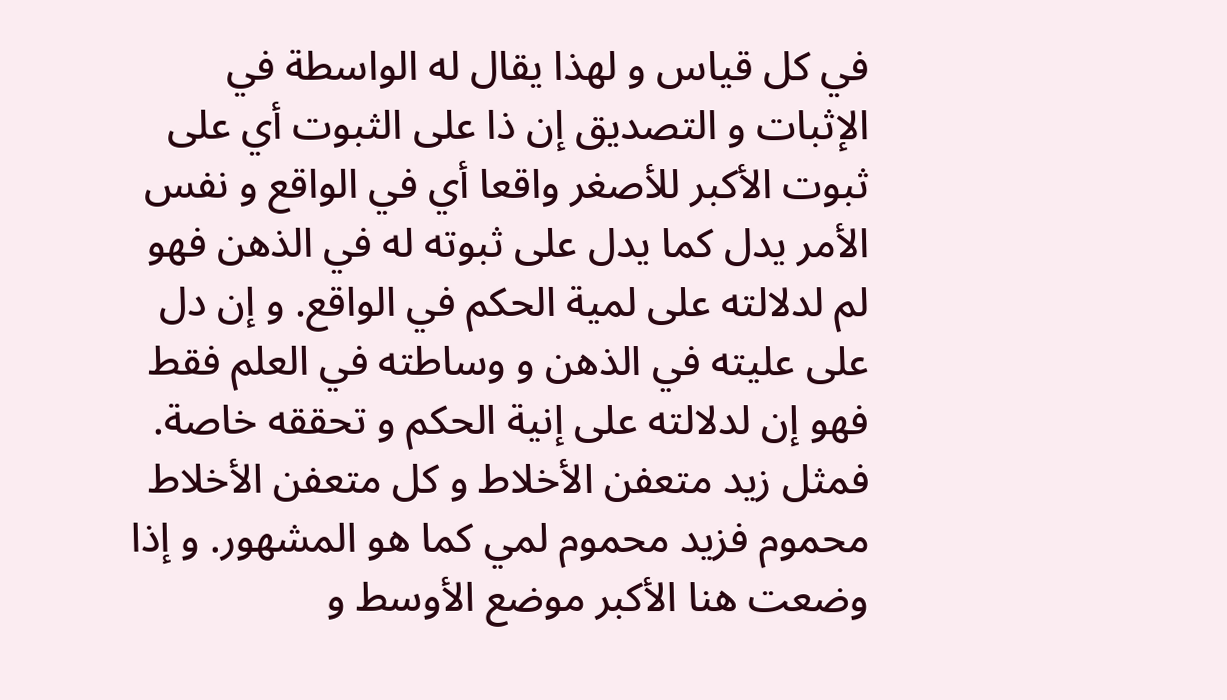في كل قياس و لهذا يقال له الواسطة في الإثبات و التصديق إن ذا على الثبوت أي على ثبوت الأكبر للأصغر واقعا أي في الواقع و نفس الأمر يدل كما يدل على ثبوته له في الذهن فهو لم لدلالته على لمية الحكم في الواقع. و إن دل على عليته في الذهن و وساطته في العلم فقط فهو إن لدلالته على إنية الحكم و تحققه خاصة.
فمثل زيد متعفن الأخلاط و كل متعفن الأخلاط محموم فزيد محموم لمي كما هو المشهور. و إذا وضعت هنا الأكبر موضع الأوسط و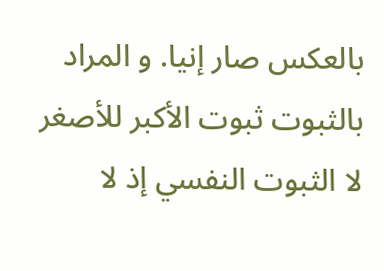بالعكس صار إنيا. و المراد بالثبوت ثبوت الأكبر للأصغر لا الثبوت النفسي إذ لا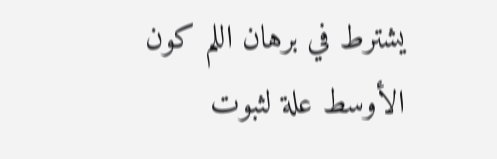يشترط في برهان اللم كون الأوسط علة لثبوت